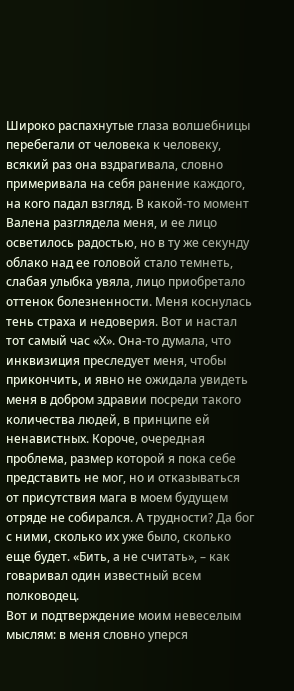Широко распахнутые глаза волшебницы перебегали от человека к человеку, всякий раз она вздрагивала, словно примеривала на себя ранение каждого, на кого падал взгляд. В какой-то момент Валена разглядела меня, и ее лицо осветилось радостью, но в ту же секунду облако над ее головой стало темнеть, слабая улыбка увяла, лицо приобретало оттенок болезненности. Меня коснулась тень страха и недоверия. Вот и настал тот самый час «Х». Она-то думала, что инквизиция преследует меня, чтобы прикончить, и явно не ожидала увидеть меня в добром здравии посреди такого количества людей, в принципе ей ненавистных. Короче, очередная проблема, размер которой я пока себе представить не мог, но и отказываться от присутствия мага в моем будущем отряде не собирался. А трудности? Да бог с ними, сколько их уже было, сколько еще будет. «Бить, а не считать», – как говаривал один известный всем полководец.
Вот и подтверждение моим невеселым мыслям: в меня словно уперся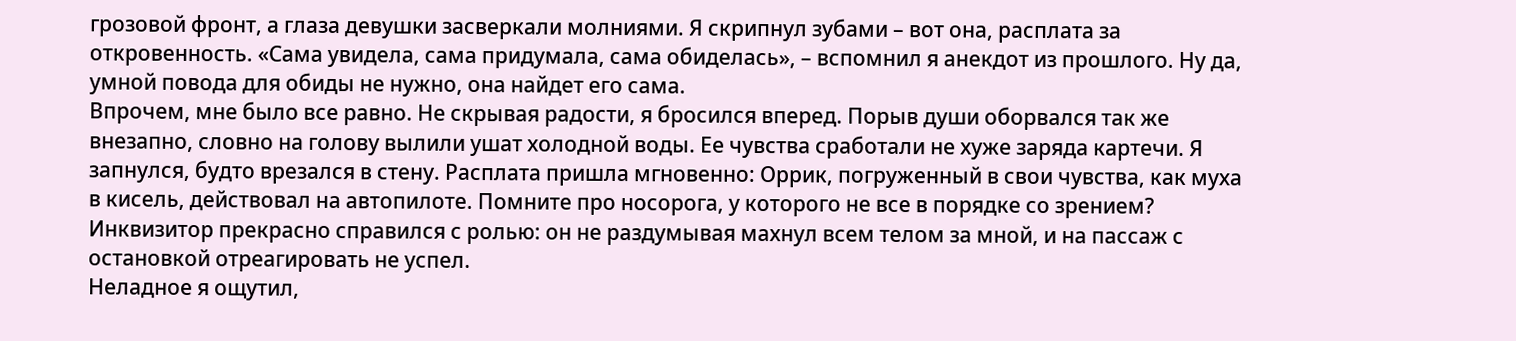грозовой фронт, а глаза девушки засверкали молниями. Я скрипнул зубами – вот она, расплата за откровенность. «Сама увидела, сама придумала, сама обиделась», – вспомнил я анекдот из прошлого. Ну да, умной повода для обиды не нужно, она найдет его сама.
Впрочем, мне было все равно. Не скрывая радости, я бросился вперед. Порыв души оборвался так же внезапно, словно на голову вылили ушат холодной воды. Ее чувства сработали не хуже заряда картечи. Я запнулся, будто врезался в стену. Расплата пришла мгновенно: Оррик, погруженный в свои чувства, как муха в кисель, действовал на автопилоте. Помните про носорога, у которого не все в порядке со зрением? Инквизитор прекрасно справился с ролью: он не раздумывая махнул всем телом за мной, и на пассаж с остановкой отреагировать не успел.
Неладное я ощутил,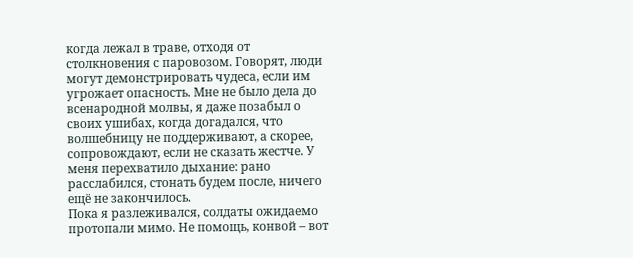когда лежал в траве, отходя от столкновения с паровозом. Говорят, люди могут демонстрировать чудеса, если им угрожает опасность. Мне не было дела до всенародной молвы, я даже позабыл о своих ушибах, когда догадался, что волшебницу не поддерживают, а скорее, сопровождают, если не сказать жестче. У меня перехватило дыхание: рано расслабился, стонать будем после, ничего ещё не закончилось.
Пока я разлеживался, солдаты ожидаемо протопали мимо. Не помощь, конвой – вот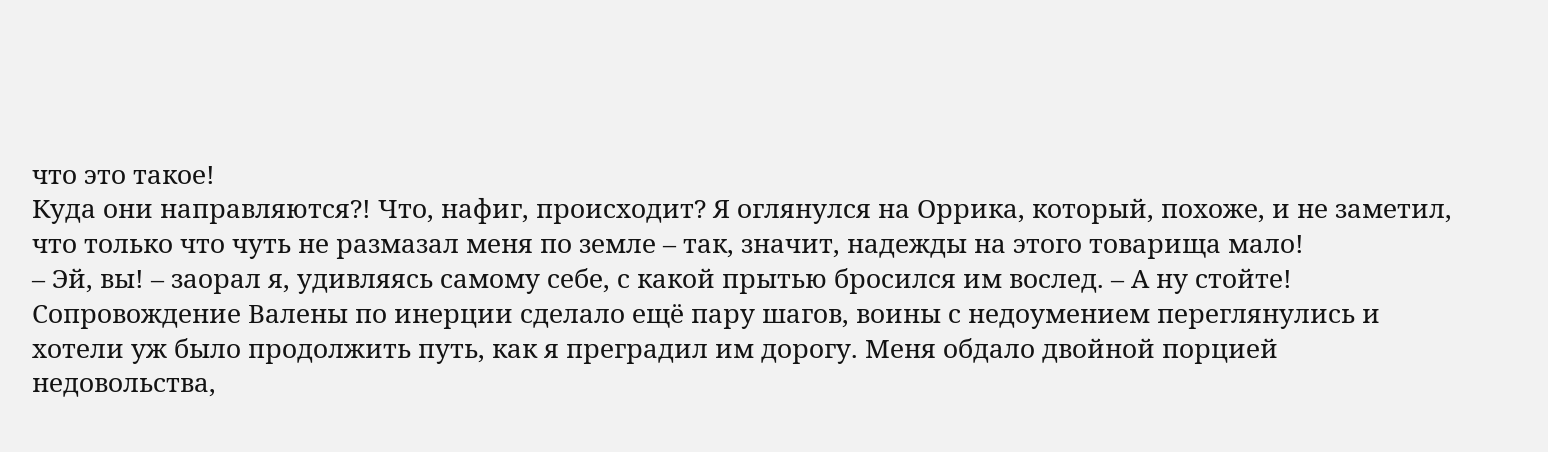что это такое!
Куда они направляются?! Что, нафиг, происходит? Я оглянулся на Оррика, который, похоже, и не заметил, что только что чуть не размазал меня по земле – так, значит, надежды на этого товарища мало!
– Эй, вы! – заорал я, удивляясь самому себе, с какой прытью бросился им вослед. – А ну стойте!
Сопровождение Валены по инерции сделало ещё пару шагов, воины с недоумением переглянулись и хотели уж было продолжить путь, как я преградил им дорогу. Меня обдало двойной порцией недовольства,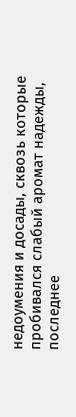недоумения и досады, сквозь которые пробивался слабый аромат надежды, последнее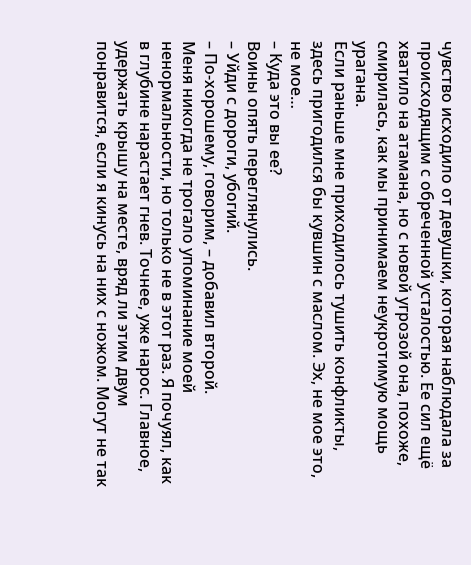чувство исходило от девушки, которая наблюдала за происходящим с обреченной усталостью. Ее сил ещё хватило на атамана, но с новой угрозой она, похоже, смирилась, как мы принимаем неукротимую мощь урагана.
Если раньше мне приходилось тушить конфликты, здесь пригодился бы кувшин с маслом. Эх, не мое это, не мое…
– Куда это вы ее?
Воины опять переглянулись.
– Уйди с дороги, убогий.
– По-хорошему, говорим, – добавил второй.
Меня никогда не трогало упоминание моей ненормальности, но только не в этот раз. Я почуял, как в глубине нарастает гнев. Точнее, уже нарос. Главное, удержать крышу на месте, вряд ли этим двум понравится, если я кинусь на них с ножом. Могут не так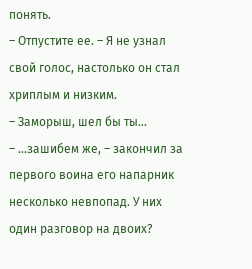понять.
– Отпустите ее. – Я не узнал свой голос, настолько он стал хриплым и низким.
– Заморыш, шел бы ты…
– …зашибем же, – закончил за первого воина его напарник несколько невпопад. У них один разговор на двоих?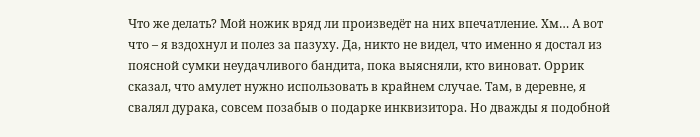Что же делать? Мой ножик вряд ли произведёт на них впечатление. Хм… А вот что – я вздохнул и полез за пазуху. Да, никто не видел, что именно я достал из поясной сумки неудачливого бандита, пока выясняли, кто виноват. Оррик сказал, что амулет нужно использовать в крайнем случае. Там, в деревне, я свалял дурака, совсем позабыв о подарке инквизитора. Но дважды я подобной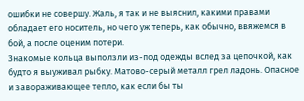ошибки не совершу. Жаль, я так и не выяснил, какими правами обладает его носитель, но чего уж теперь, как обычно, ввяжемся в бой, а после оценим потери.
Знакомые кольца выползли из-под одежды вслед за цепочкой, как будто я выуживал рыбку. Матово-серый металл грел ладонь. Опасное и завораживающее тепло, как если бы ты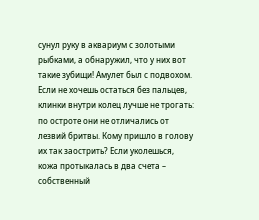сунул руку в аквариум с золотыми рыбками, а обнаружил, что у них вот такие зубищи! Амулет был с подвохом. Если не хочешь остаться без пальцев, клинки внутри колец лучше не трогать: по остроте они не отличались от лезвий бритвы. Кому пришло в голову их так заострить? Если уколешься, кожа протыкалась в два счета – собственный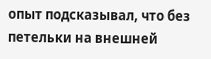опыт подсказывал, что без петельки на внешней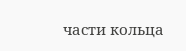части кольца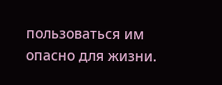пользоваться им опасно для жизни.